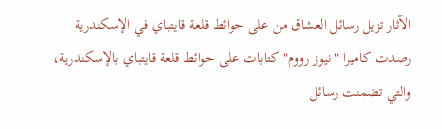الآثار تزيل رسائل العشاق من على حوائط قلعة قايتباي في الإسكندرية
رصدت كاميرا "نيوز رووم" كتابات على حوائط قلعة قايتباي بالإسكندرية، والتي تضمنت رسائل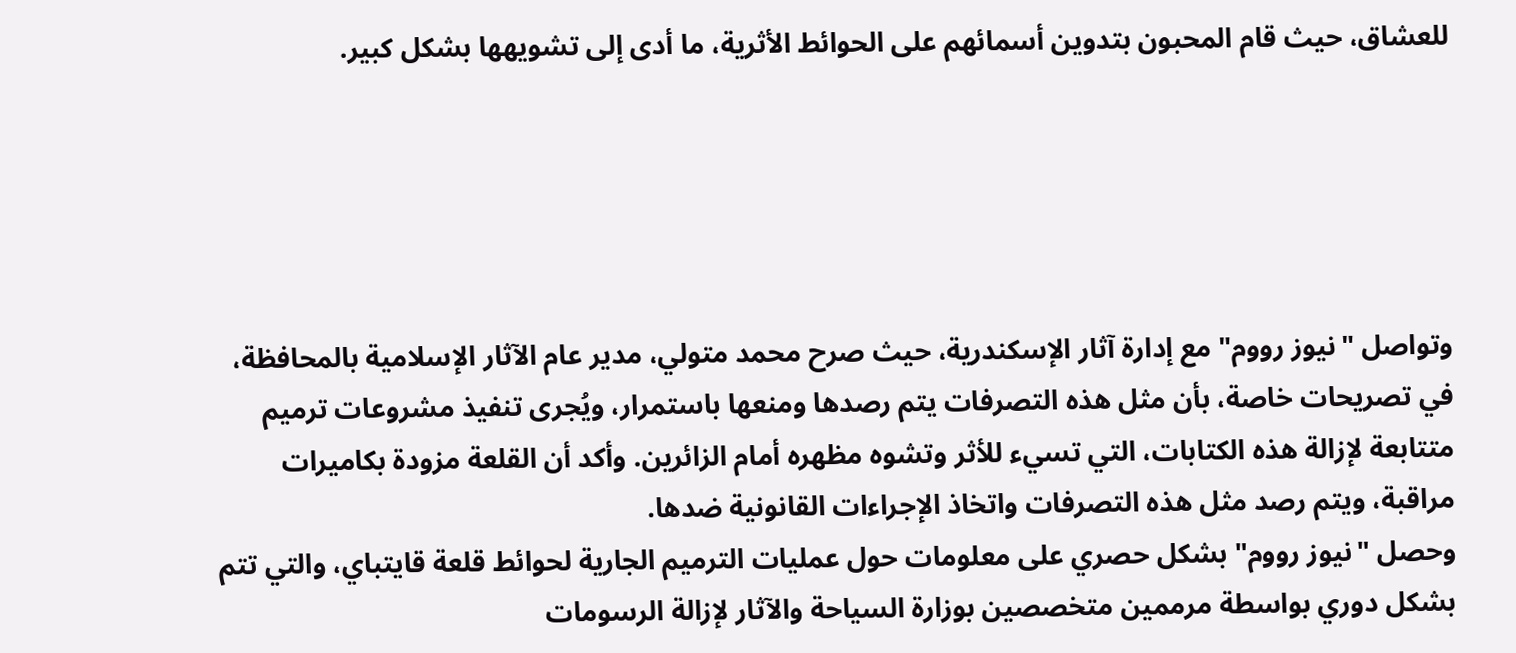للعشاق، حيث قام المحبون بتدوين أسمائهم على الحوائط الأثرية، ما أدى إلى تشويهها بشكل كبير.





وتواصل "نيوز رووم" مع إدارة آثار الإسكندرية، حيث صرح محمد متولي، مدير عام الآثار الإسلامية بالمحافظة، في تصريحات خاصة، بأن مثل هذه التصرفات يتم رصدها ومنعها باستمرار، ويُجرى تنفيذ مشروعات ترميم متتابعة لإزالة هذه الكتابات، التي تسيء للأثر وتشوه مظهره أمام الزائرين. وأكد أن القلعة مزودة بكاميرات مراقبة، ويتم رصد مثل هذه التصرفات واتخاذ الإجراءات القانونية ضدها.
وحصل "نيوز رووم" بشكل حصري على معلومات حول عمليات الترميم الجارية لحوائط قلعة قايتباي، والتي تتم بشكل دوري بواسطة مرممين متخصصين بوزارة السياحة والآثار لإزالة الرسومات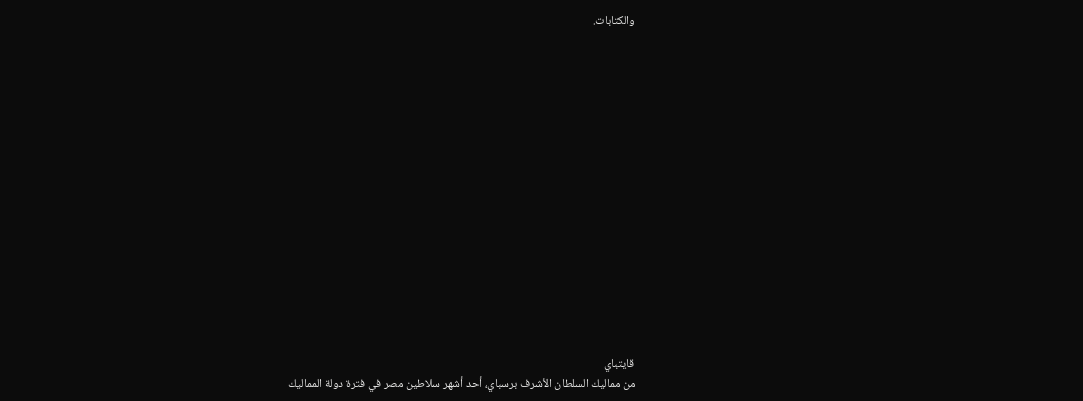والكتابات.
















قايتباي
من مماليك السلطان الأشرف برسباي، أحد أشهر سلاطين مصر في فترة دولة المماليك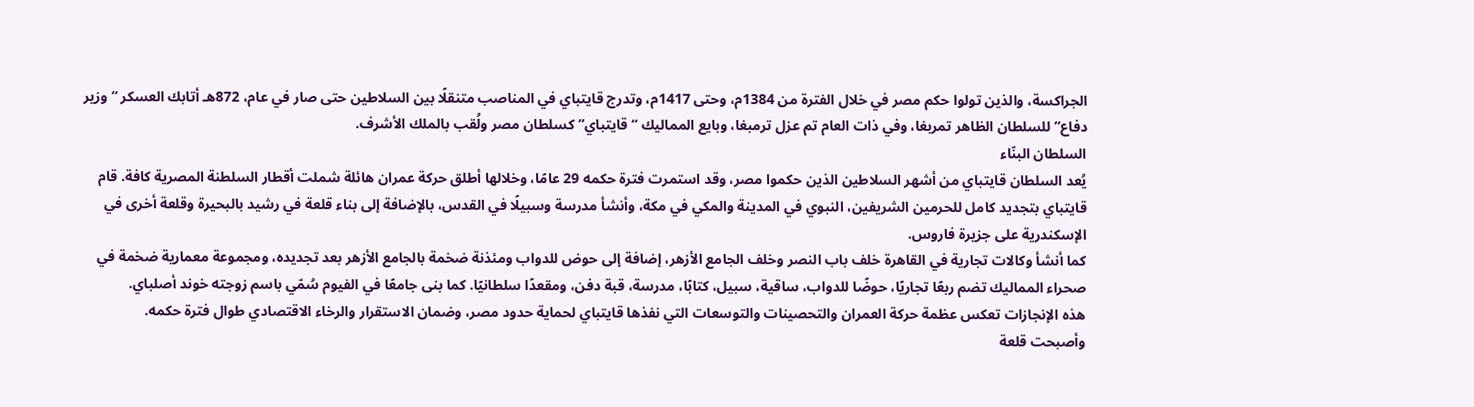الجراكسة، والذين تولوا حكم مصر في خلال الفترة من 1384م، وحتى 1417م، وتدرج قايتباي في المناصب متنقلًا بين السلاطين حتى صار في عام، 872هـ أتابك العسكر “وزير دفاع” للسلطان الظاهر تمربغا، وفي ذات العام تم عزل ترمبغا، وبايع المماليك “قايتباي” كسلطان مصر ولُقب بالملك الأشرف.
السلطان البنّاء
يُعد السلطان قايتباي من أشهر السلاطين الذين حكموا مصر، وقد استمرت فترة حكمه 29 عامًا، وخلالها أطلق حركة عمران هائلة شملت أقطار السلطنة المصرية كافة. قام قايتباي بتجديد كامل للحرمين الشريفين، النبوي في المدينة والمكي في مكة، وأنشأ مدرسة وسبيلًا في القدس، بالإضافة إلى بناء قلعة في رشيد بالبحيرة وقلعة أخرى في الإسكندرية على جزيرة فاروس.
كما أنشأ وكالات تجارية في القاهرة خلف باب النصر وخلف الجامع الأزهر، إضافة إلى حوض للدواب ومئذنة ضخمة بالجامع الأزهر بعد تجديده، ومجموعة معمارية ضخمة في صحراء المماليك تضم ربعًا تجاريًا، حوضًا للدواب، ساقية، سبيل، كتابًا، مدرسة، قبة دفن، ومقعدًا سلطانيًا. كما بنى جامعًا في الفيوم سُمّي باسم زوجته خوند أصلباي.
هذه الإنجازات تعكس عظمة حركة العمران والتحصينات والتوسعات التي نفذها قايتباي لحماية حدود مصر، وضمان الاستقرار والرخاء الاقتصادي طوال فترة حكمه.
وأصبحت قلعة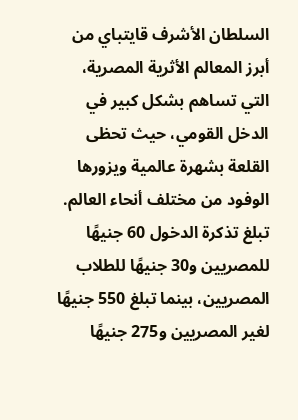السلطان الأشرف قايتباي من أبرز المعالم الأثرية المصرية، التي تساهم بشكل كبير في الدخل القومي، حيث تحظى القلعة بشهرة عالمية ويزورها الوفود من مختلف أنحاء العالم. تبلغ تذكرة الدخول 60 جنيهًا للمصريين و30 جنيهًا للطلاب المصريين، بينما تبلغ 550 جنيهًا لغير المصريين و275 جنيهًا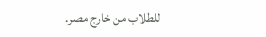للطلاب من خارج مصر.